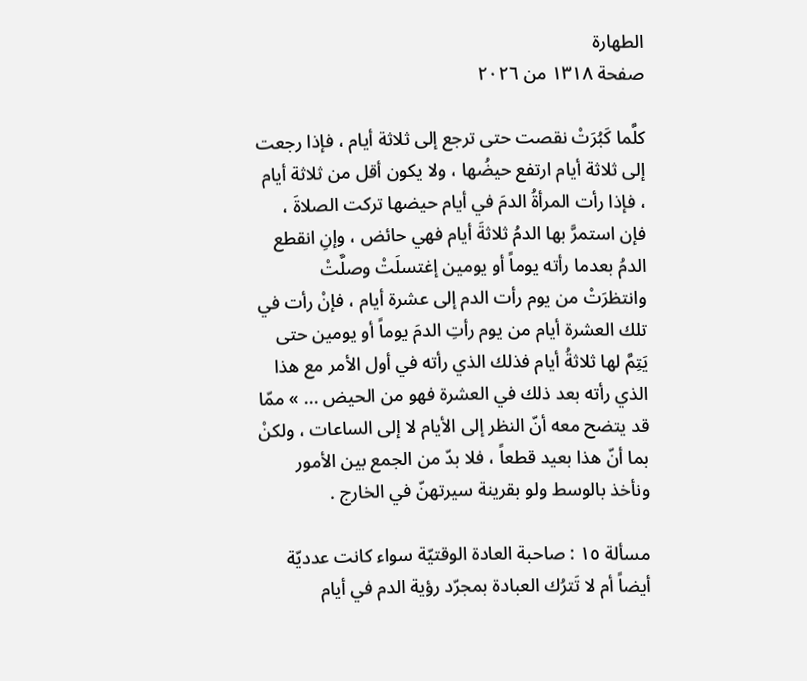الطهارة
صفحة ١٣١٨ من ٢٠٢٦

كلَّما كَبُرَتْ نقصت حتى ترجع إلى ثلاثة أيام ، فإذا رجعت إلى ثلاثة أيام ارتفع حيضُها ، ولا يكون أقل من ثلاثة أيام ، فإذا رأت المرأةُ الدمَ في أيام حيضها تركت الصلاةَ ، فإن استمرَّ بها الدمُ ثلاثةَ أيام فهي حائض ، وإنِ انقطع الدمُ بعدما رأته يوماً أو يومين إغتسلَتْ وصلَّتْ وانتظرَتْ من يوم رأت الدم إلى عشرة أيام ، فإنْ رأت في تلك العشرة أيام من يوم رأتِ الدمَ يوماً أو يومين حتى يَتِمَّ لها ثلاثةُ أيام فذلك الذي رأته في أول الأمر مع هذا الذي رأته بعد ذلك في العشرة فهو من الحيض ... » ممّا قد يتضح معه أنّ النظر إلى الأيام لا إلى الساعات ، ولكنْ بما أنّ هذا بعيد قطعاً ، فلا بدّ من الجمع بين الأمور ونأخذ بالوسط ولو بقرينة سيرتهنّ في الخارج .

مسألة ١٥ : صاحبة العادة الوقتيّة سواء كانت عدديّة أيضاً أم لا تَترُك العبادة بمجرّد رؤية الدم في أيام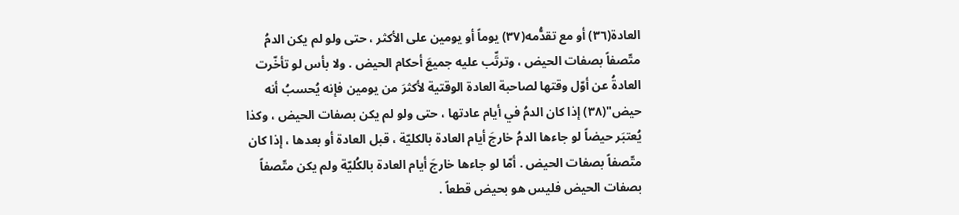العادة(٣٦) أو مع تقدُّمه(٣٧) يوماً أو يومين على الأكثر ، حتى ولو لم يكن الدمُ متّصفاً بصفات الحيض ، وترتِّب عليه جميعَ أحكام الحيض . ولا بأس لو تأخّرت العادةُ عن أوّل وقتها لصاحبة العادة الوقتية لأكثرَ من يومين فإنه يُحسبُ أنه حيض"(٣٨) إذا كان الدمُ في أيام عادتها ، حتى ولو لم يكن بصفات الحيض ، وكذا يُعتبَر حيضاً لو جاءها الدمُ خارجَ أيام العادة بالكليّة ، قبل العادة أو بعدها ، إذا كان متّصفاً بصفات الحيض . أمّا لو جاءها خارجَ أيام العادة بالكُليّة ولم يكن متّصفاً بصفات الحيض فليس هو بحيض قطعاً .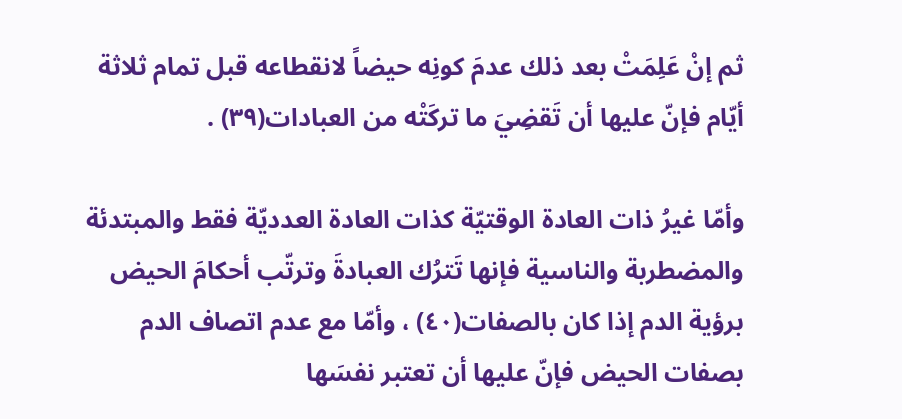ثم إنْ عَلِمَتْ بعد ذلك عدمَ كونِه حيضاً لانقطاعه قبل تمام ثلاثة أيّام فإنّ عليها أن تَقضِيَ ما تركَتْه من العبادات(٣٩) .

وأمّا غيرُ ذات العادة الوقتيّة كذات العادة العدديّة فقط والمبتدئة والمضطربة والناسية فإنها تَترُك العبادةَ وترتّب أحكامَ الحيض برؤية الدم إذا كان بالصفات(٤٠) ، وأمّا مع عدم اتصاف الدم بصفات الحيض فإنّ عليها أن تعتبر نفسَها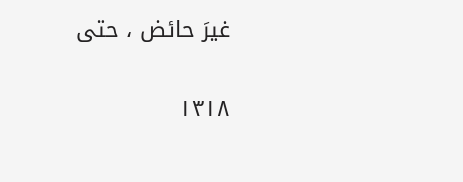غيرَ حائض ، حتى

١٣١٨